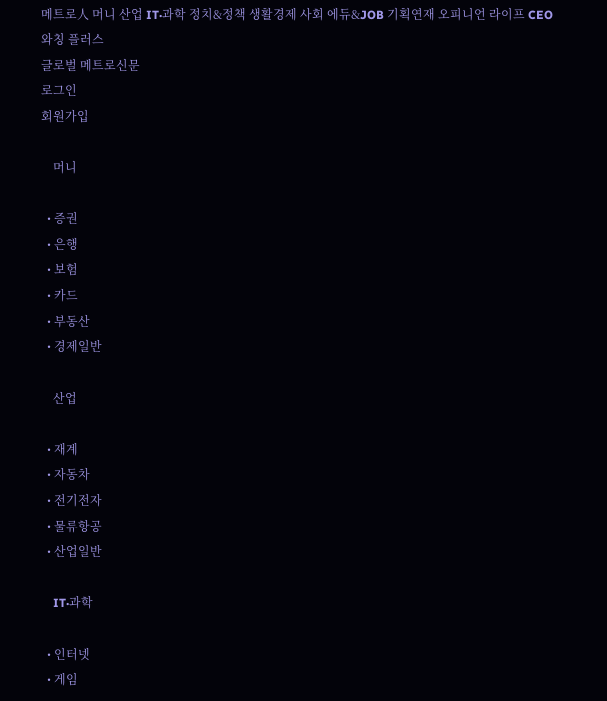메트로人 머니 산업 IT·과학 정치&정책 생활경제 사회 에듀&JOB 기획연재 오피니언 라이프 CEO와칭 플러스
글로벌 메트로신문
로그인
회원가입

    머니

  • 증권
  • 은행
  • 보험
  • 카드
  • 부동산
  • 경제일반

    산업

  • 재계
  • 자동차
  • 전기전자
  • 물류항공
  • 산업일반

    IT·과학

  • 인터넷
  • 게임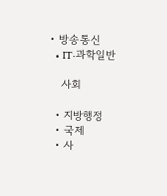• 방송통신
  • IT·과학일반

    사회

  • 지방행정
  • 국제
  • 사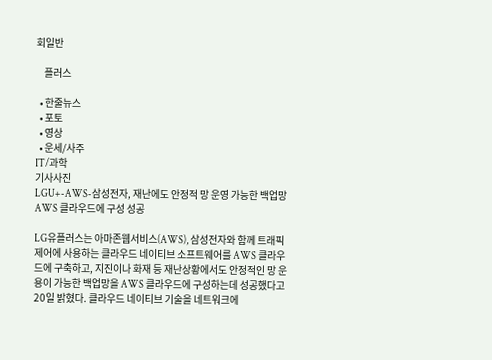회일반

    플러스

  • 한줄뉴스
  • 포토
  • 영상
  • 운세/사주
IT/과학
기사사진
LGU+-AWS-삼성전자, 재난에도 안정적 망 운영 가능한 백업망 AWS 클라우드에 구성 성공

LG유플러스는 아마존웹서비스(AWS), 삼성전자와 함께 트래픽 제어에 사용하는 클라우드 네이티브 소프트웨어를 AWS 클라우드에 구축하고, 지진이나 화재 등 재난상황에서도 안정적인 망 운용이 가능한 백업망을 AWS 클라우드에 구성하는데 성공했다고 20일 밝혔다. 클라우드 네이티브 기술을 네트워크에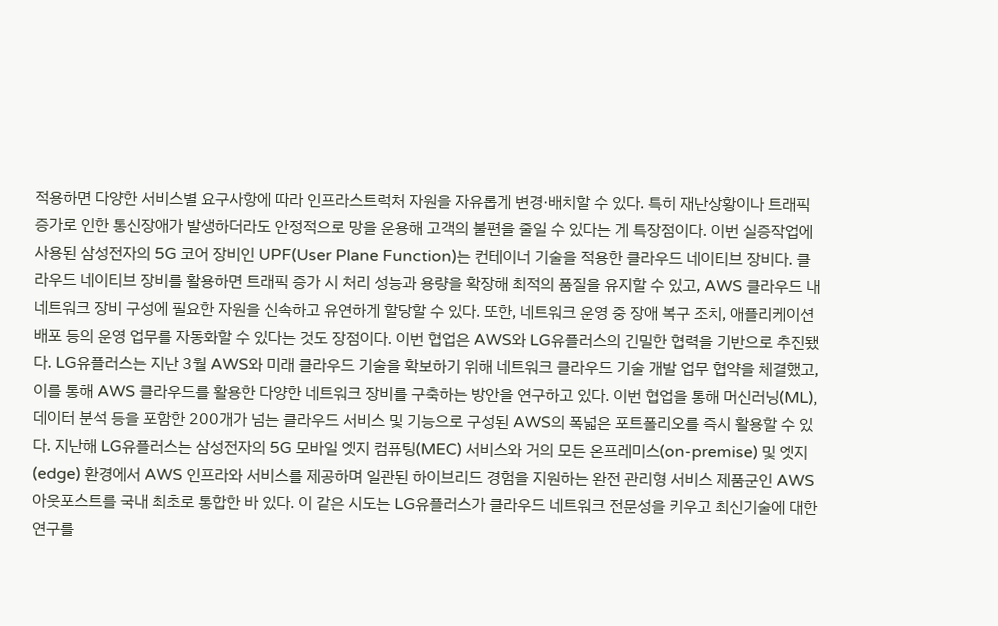적용하면 다양한 서비스별 요구사항에 따라 인프라스트럭처 자원을 자유롭게 변경·배치할 수 있다. 특히 재난상황이나 트래픽 증가로 인한 통신장애가 발생하더라도 안정적으로 망을 운용해 고객의 불편을 줄일 수 있다는 게 특장점이다. 이번 실증작업에 사용된 삼성전자의 5G 코어 장비인 UPF(User Plane Function)는 컨테이너 기술을 적용한 클라우드 네이티브 장비다. 클라우드 네이티브 장비를 활용하면 트래픽 증가 시 처리 성능과 용량을 확장해 최적의 품질을 유지할 수 있고, AWS 클라우드 내 네트워크 장비 구성에 필요한 자원을 신속하고 유연하게 할당할 수 있다. 또한, 네트워크 운영 중 장애 복구 조치, 애플리케이션 배포 등의 운영 업무를 자동화할 수 있다는 것도 장점이다. 이번 협업은 AWS와 LG유플러스의 긴밀한 협력을 기반으로 추진됐다. LG유플러스는 지난 3월 AWS와 미래 클라우드 기술을 확보하기 위해 네트워크 클라우드 기술 개발 업무 협약을 체결했고, 이를 통해 AWS 클라우드를 활용한 다양한 네트워크 장비를 구축하는 방안을 연구하고 있다. 이번 협업을 통해 머신러닝(ML), 데이터 분석 등을 포함한 200개가 넘는 클라우드 서비스 및 기능으로 구성된 AWS의 폭넓은 포트폴리오를 즉시 활용할 수 있다. 지난해 LG유플러스는 삼성전자의 5G 모바일 엣지 컴퓨팅(MEC) 서비스와 거의 모든 온프레미스(on-premise) 및 엣지(edge) 환경에서 AWS 인프라와 서비스를 제공하며 일관된 하이브리드 경험을 지원하는 완전 관리형 서비스 제품군인 AWS 아웃포스트를 국내 최초로 통합한 바 있다. 이 같은 시도는 LG유플러스가 클라우드 네트워크 전문성을 키우고 최신기술에 대한 연구를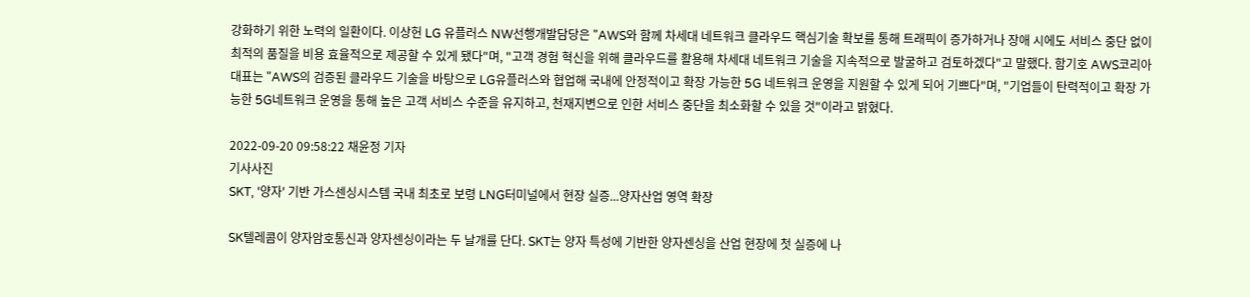강화하기 위한 노력의 일환이다. 이상헌 LG 유플러스 NW선행개발담당은 "AWS와 함께 차세대 네트워크 클라우드 핵심기술 확보를 통해 트래픽이 증가하거나 장애 시에도 서비스 중단 없이 최적의 품질을 비용 효율적으로 제공할 수 있게 됐다"며, "고객 경험 혁신을 위해 클라우드를 활용해 차세대 네트워크 기술을 지속적으로 발굴하고 검토하겠다"고 말했다. 함기호 AWS코리아 대표는 "AWS의 검증된 클라우드 기술을 바탕으로 LG유플러스와 협업해 국내에 안정적이고 확장 가능한 5G 네트워크 운영을 지원할 수 있게 되어 기쁘다"며, "기업들이 탄력적이고 확장 가능한 5G네트워크 운영을 통해 높은 고객 서비스 수준을 유지하고, 천재지변으로 인한 서비스 중단을 최소화할 수 있을 것"이라고 밝혔다.

2022-09-20 09:58:22 채윤정 기자
기사사진
SKT, '양자' 기반 가스센싱시스템 국내 최초로 보령 LNG터미널에서 현장 실증...양자산업 영역 확장

SK텔레콤이 양자암호통신과 양자센싱이라는 두 날개를 단다. SKT는 양자 특성에 기반한 양자센싱을 산업 현장에 첫 실증에 나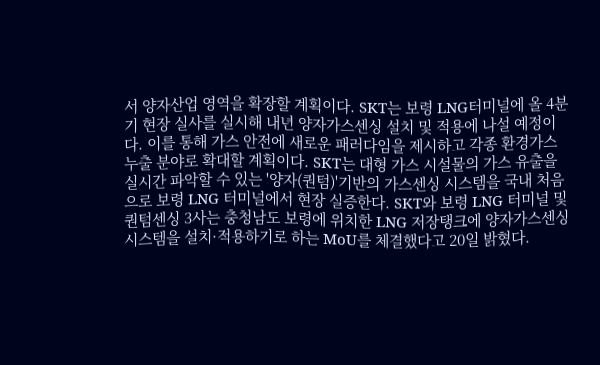서 양자산업 영역을 확장할 계획이다. SKT는 보령 LNG터미널에 올 4분기 현장 실사를 실시해 내년 양자가스센싱 설치 및 적용에 나설 예정이다. 이를 통해 가스 안전에 새로운 패러다임을 제시하고 각종 환경가스 누출 분야로 확대할 계획이다. SKT는 대형 가스 시설물의 가스 유출을 실시간 파악할 수 있는 '양자(퀀텀)'기반의 가스센싱 시스템을 국내 처음으로 보령 LNG 터미널에서 현장 실증한다. SKT와 보령 LNG 터미널 및 퀀텀센싱 3사는 충청남도 보령에 위치한 LNG 저장탱크에 양자가스센싱 시스템을 설치·적용하기로 하는 MoU를 체결했다고 20일 밝혔다.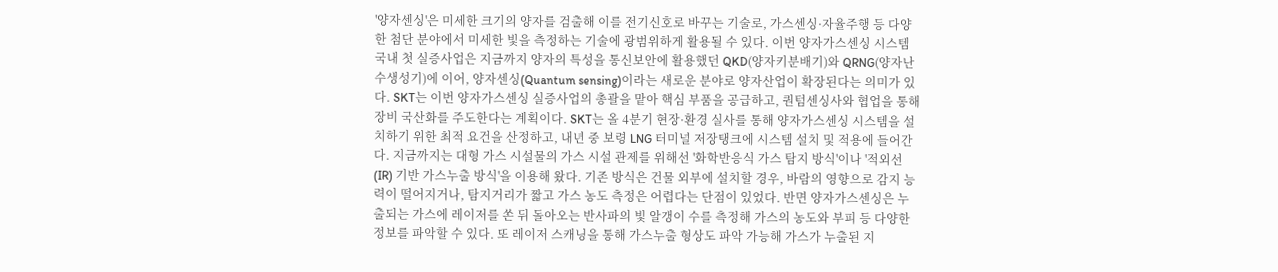'양자센싱'은 미세한 크기의 양자를 검출해 이를 전기신호로 바꾸는 기술로, 가스센싱·자율주행 등 다양한 첨단 분야에서 미세한 빛을 측정하는 기술에 광범위하게 활용될 수 있다. 이번 양자가스센싱 시스템 국내 첫 실증사업은 지금까지 양자의 특성을 통신보안에 활용했던 QKD(양자키분배기)와 QRNG(양자난수생성기)에 이어, 양자센싱(Quantum sensing)이라는 새로운 분야로 양자산업이 확장된다는 의미가 있다. SKT는 이번 양자가스센싱 실증사업의 총괄을 맡아 핵심 부품을 공급하고, 퀀텀센싱사와 협업을 통해 장비 국산화를 주도한다는 계획이다. SKT는 올 4분기 현장·환경 실사를 통해 양자가스센싱 시스템을 설치하기 위한 최적 요건을 산정하고, 내년 중 보령 LNG 터미널 저장탱크에 시스템 설치 및 적용에 들어간다. 지금까지는 대형 가스 시설물의 가스 시설 관제를 위해선 '화학반응식 가스 탐지 방식'이나 '적외선(IR) 기반 가스누출 방식'을 이용해 왔다. 기존 방식은 건물 외부에 설치할 경우, 바람의 영향으로 감지 능력이 떨어지거나, 탐지거리가 짧고 가스 농도 측정은 어렵다는 단점이 있었다. 반면 양자가스센싱은 누출되는 가스에 레이저를 쏜 뒤 돌아오는 반사파의 빛 알갱이 수를 측정해 가스의 농도와 부피 등 다양한 정보를 파악할 수 있다. 또 레이저 스캐닝을 통해 가스누출 형상도 파악 가능해 가스가 누출된 지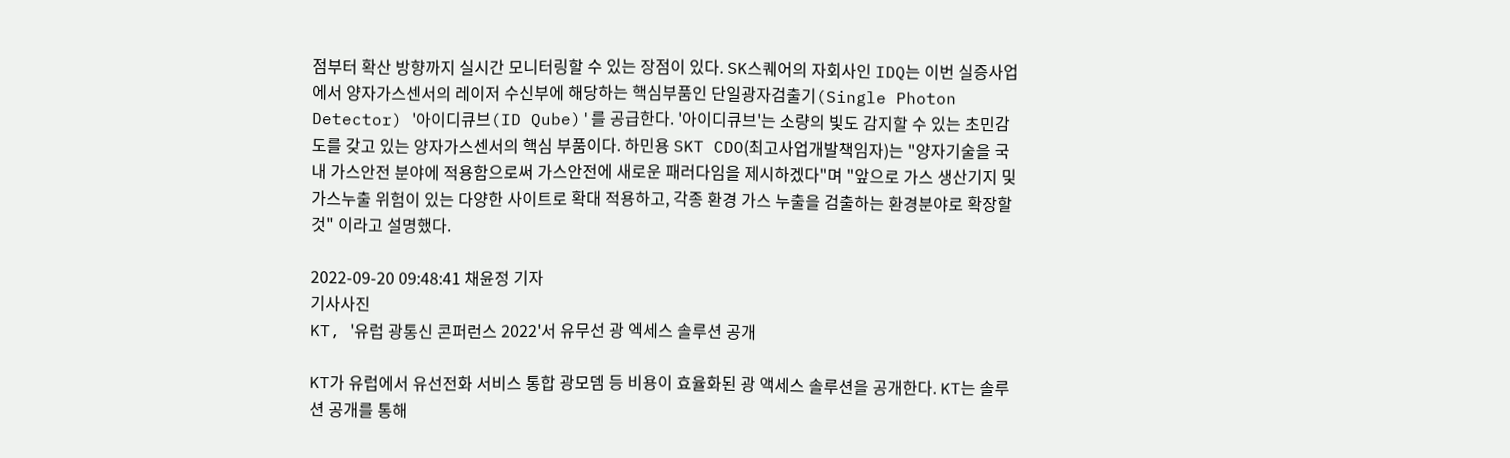점부터 확산 방향까지 실시간 모니터링할 수 있는 장점이 있다. SK스퀘어의 자회사인 IDQ는 이번 실증사업에서 양자가스센서의 레이저 수신부에 해당하는 핵심부품인 단일광자검출기(Single Photon Detector) '아이디큐브(ID Qube)'를 공급한다. '아이디큐브'는 소량의 빛도 감지할 수 있는 초민감도를 갖고 있는 양자가스센서의 핵심 부품이다. 하민용 SKT CDO(최고사업개발책임자)는 "양자기술을 국내 가스안전 분야에 적용함으로써 가스안전에 새로운 패러다임을 제시하겠다"며 "앞으로 가스 생산기지 및 가스누출 위험이 있는 다양한 사이트로 확대 적용하고, 각종 환경 가스 누출을 검출하는 환경분야로 확장할 것" 이라고 설명했다.

2022-09-20 09:48:41 채윤정 기자
기사사진
KT, '유럽 광통신 콘퍼런스 2022'서 유무선 광 엑세스 솔루션 공개

KT가 유럽에서 유선전화 서비스 통합 광모뎀 등 비용이 효율화된 광 액세스 솔루션을 공개한다. KT는 솔루션 공개를 통해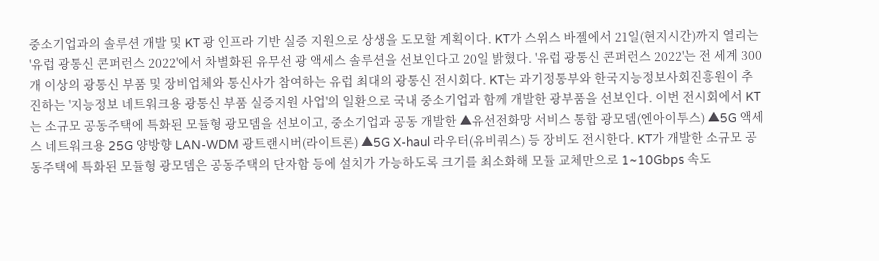중소기업과의 솔루션 개발 및 KT 광 인프라 기반 실증 지원으로 상생을 도모할 계획이다. KT가 스위스 바젤에서 21일(현지시간)까지 열리는 '유럽 광통신 콘퍼런스 2022'에서 차별화된 유무선 광 액세스 솔루션을 선보인다고 20일 밝혔다. '유럽 광통신 콘퍼런스 2022'는 전 세계 300개 이상의 광통신 부품 및 장비업체와 통신사가 참여하는 유럽 최대의 광통신 전시회다. KT는 과기정통부와 한국지능정보사회진흥원이 추진하는 '지능정보 네트워크용 광통신 부품 실증지원 사업'의 일환으로 국내 중소기업과 함께 개발한 광부품을 선보인다. 이번 전시회에서 KT는 소규모 공동주택에 특화된 모듈형 광모뎀을 선보이고, 중소기업과 공동 개발한 ▲유선전화망 서비스 통합 광모뎀(엔아이투스) ▲5G 액세스 네트워크용 25G 양방향 LAN-WDM 광트랜시버(라이트론) ▲5G X-haul 라우터(유비쿼스) 등 장비도 전시한다. KT가 개발한 소규모 공동주택에 특화된 모듈형 광모뎀은 공동주택의 단자함 등에 설치가 가능하도록 크기를 최소화해 모듈 교체만으로 1~10Gbps 속도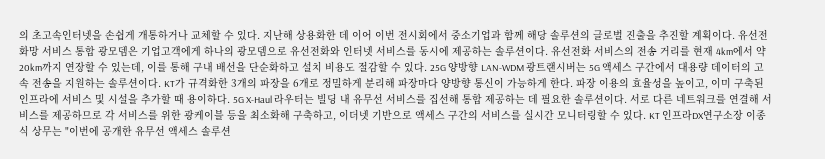의 초고속인터넷을 손쉽게 개통하거나 교체할 수 있다. 지난해 상용화한 데 이어 이번 전시회에서 중소기업과 함께 해당 솔루션의 글로벌 진출을 추진할 계획이다. 유선전화망 서비스 통합 광모뎀은 기업고객에게 하나의 광모뎀으로 유선전화와 인터넷 서비스를 동시에 제공하는 솔루션이다. 유선전화 서비스의 전송 거리를 현재 4km에서 약 20km까지 연장할 수 있는데, 이를 통해 구내 배선을 단순화하고 설치 비용도 절감할 수 있다. 25G 양방향 LAN-WDM 광트랜시버는 5G 액세스 구간에서 대용량 데이터의 고속 전송을 지원하는 솔루션이다. KT가 규격화한 3개의 파장을 6개로 정밀하게 분리해 파장마다 양방향 통신이 가능하게 한다. 파장 이용의 효율성을 높이고, 이미 구축된 인프라에 서비스 및 시설을 추가할 때 용이하다. 5G X-Haul 라우터는 빌딩 내 유무선 서비스를 집선해 통합 제공하는 데 필요한 솔루션이다. 서로 다른 네트워크를 연결해 서비스를 제공하므로 각 서비스를 위한 광케이블 등을 최소화해 구축하고, 이더넷 기반으로 액세스 구간의 서비스를 실시간 모니터링할 수 있다. KT 인프라DX연구소장 이종식 상무는 "이번에 공개한 유무선 액세스 솔루션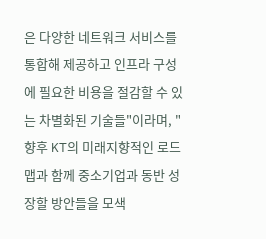은 다양한 네트워크 서비스를 통합해 제공하고 인프라 구성에 필요한 비용을 절감할 수 있는 차별화된 기술들"이라며, "향후 KT의 미래지향적인 로드맵과 함께 중소기업과 동반 성장할 방안들을 모색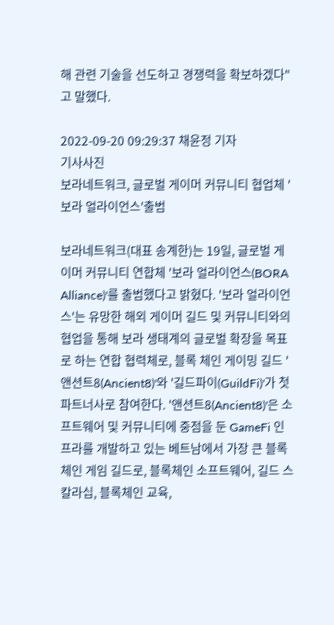해 관련 기술을 선도하고 경쟁력을 확보하겠다"고 말했다.

2022-09-20 09:29:37 채윤정 기자
기사사진
보라네트워크, 글로벌 게이머 커뮤니티 협업체 '보라 얼라이언스'출범

보라네트워크(대표 송계한)는 19일, 글로벌 게이머 커뮤니티 연합체 '보라 얼라이언스(BORA Alliance)'를 출범했다고 밝혔다. '보라 얼라이언스'는 유망한 해외 게이머 길드 및 커뮤니티와의 협업을 통해 보라 생태계의 글로벌 확장을 목표로 하는 연합 협력체로, 블록 체인 게이밍 길드 '앤션트8(Ancient8)'와 '길드파이(GuildFi)'가 첫 파트너사로 참여한다. '앤션트8(Ancient8)'은 소프트웨어 및 커뮤니티에 중점을 둔 GameFi 인프라를 개발하고 있는 베트남에서 가장 큰 블록체인 게임 길드로, 블록체인 소프트웨어, 길드 스칼라십, 블록체인 교육,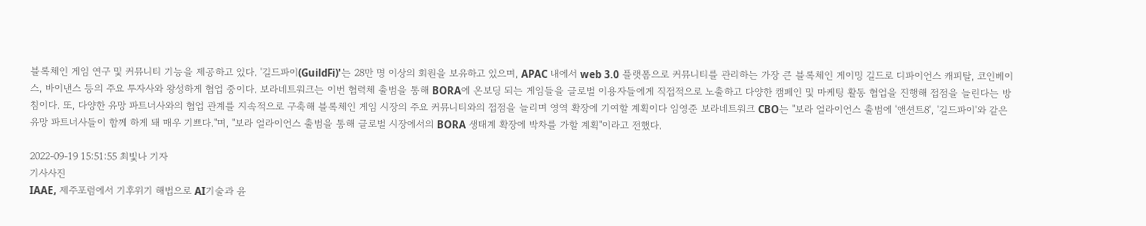블록체인 게임 연구 및 커뮤니티 기능을 제공하고 있다. '길드파이(GuildFi)'는 28만 명 이상의 회원을 보유하고 있으며, APAC 내에서 web 3.0 플랫폼으로 커뮤니티를 관리하는 가장 큰 블록체인 게이밍 길드로 디파이언스 캐피탈, 코인베이스, 바이낸스 등의 주요 투자사와 왕성하게 협업 중이다. 보라네트워크는 이번 협력체 출범을 통해 BORA에 온보딩 되는 게임들을 글로벌 이용자들에게 직접적으로 노출하고 다양한 캠페인 및 마케팅 활동 협업을 진행해 접점을 늘린다는 방침이다. 또, 다양한 유망 파트너사와의 협업 관계를 지속적으로 구축해 블록체인 게임 시장의 주요 커뮤니티와의 접점을 늘리며 영역 확장에 기여할 계획이다 임영준 보라네트워크 CBO는 "보라 얼라이언스 출범에 '앤션트8', '길드파이'와 같은 유망 파트너사들이 함께 하게 돼 매우 기쁘다."며, "보라 얼라이언스 출범을 통해 글로벌 시장에서의 BORA 생태계 확장에 박차를 가할 계획"이라고 전했다.

2022-09-19 15:51:55 최빛나 기자
기사사진
IAAE, 제주포럼에서 기후위기 해법으로 AI기술과 윤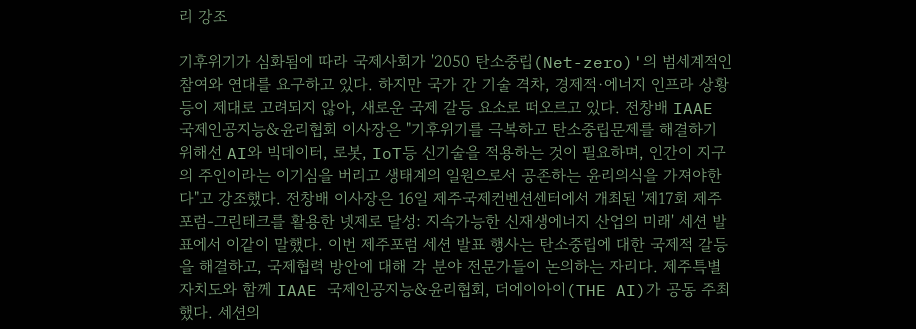리 강조

기후위기가 심화됨에 따라 국제사회가 '2050 탄소중립(Net-zero)'의 범세계적인 참여와 연대를 요구하고 있다. 하지만 국가 간 기술 격차, 경제적·에너지 인프라 상황 등이 제대로 고려되지 않아, 새로운 국제 갈등 요소로 떠오르고 있다. 전창배 IAAE 국제인공지능&윤리협회 이사장은 "기후위기를 극복하고 탄소중립문제를 해결하기 위해선 AI와 빅데이터, 로봇, IoT등 신기술을 적용하는 것이 필요하며, 인간이 지구의 주인이라는 이기심을 버리고 생태계의 일원으로서 공존하는 윤리의식을 가져야한다"고 강조했다. 전창배 이사장은 16일 제주국제컨벤션센터에서 개최된 '제17회 제주포럼-그린테크를 활용한 넷제로 달성: 지속가능한 신재생에너지 산업의 미래' 세션 발표에서 이같이 말했다. 이번 제주포럼 세션 발표 행사는 탄소중립에 대한 국제적 갈등을 해결하고, 국제협력 방안에 대해 각 분야 전문가들이 논의하는 자리다. 제주특별자치도와 함께 IAAE 국제인공지능&윤리협회, 더에이아이(THE AI)가 공동 주최했다. 세션의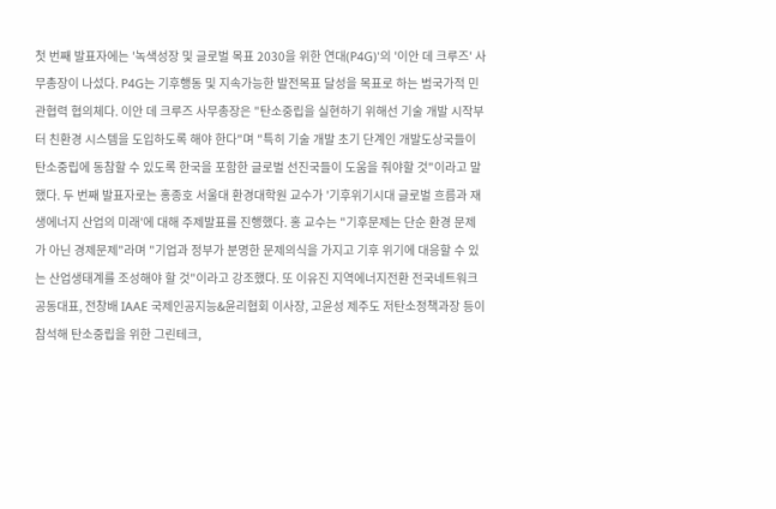첫 번째 발표자에는 '녹색성장 및 글로벌 목표 2030을 위한 연대(P4G)'의 '이안 데 크루즈' 사무총장이 나섰다. P4G는 기후행동 및 지속가능한 발전목표 달성을 목표로 하는 범국가적 민관협력 협의체다. 이안 데 크루즈 사무총장은 "탄소중립을 실현하기 위해선 기술 개발 시작부터 친환경 시스템을 도입하도록 해야 한다"며 "특히 기술 개발 초기 단계인 개발도상국들이 탄소중립에 동참할 수 있도록 한국을 포함한 글로벌 선진국들이 도움을 줘야할 것"이라고 말했다. 두 번째 발표자로는 홍종호 서울대 환경대학원 교수가 '기후위기시대 글로벌 흐름과 재생에너지 산업의 미래'에 대해 주제발표를 진행했다. 홍 교수는 "기후문제는 단순 환경 문제가 아닌 경제문제"라며 "기업과 정부가 분명한 문제의식을 가지고 기후 위기에 대응할 수 있는 산업생태계를 조성해야 할 것"이라고 강조했다. 또 이유진 지역에너지전환 전국네트워크 공동대표, 전창배 IAAE 국제인공지능&윤리협회 이사장, 고윤성 제주도 저탄소정책과장 등이 참석해 탄소중립을 위한 그린테크,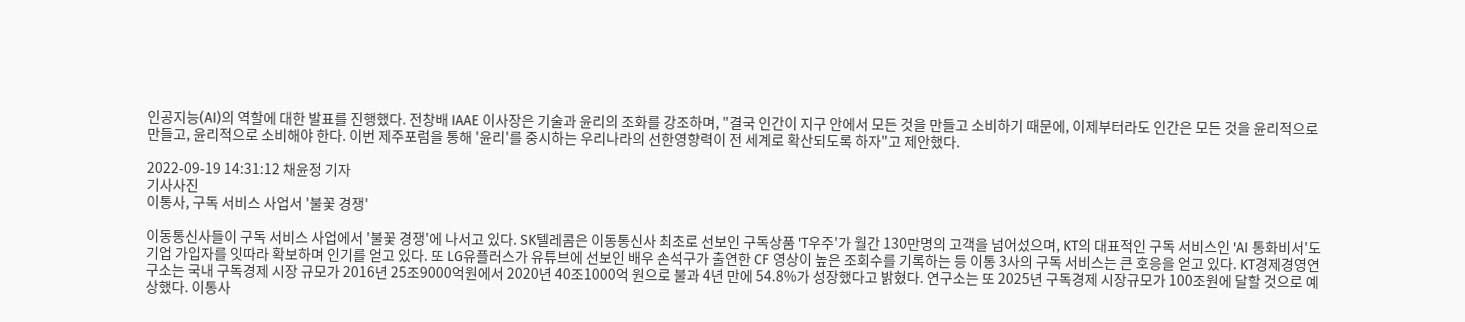인공지능(AI)의 역할에 대한 발표를 진행했다. 전창배 IAAE 이사장은 기술과 윤리의 조화를 강조하며, "결국 인간이 지구 안에서 모든 것을 만들고 소비하기 때문에, 이제부터라도 인간은 모든 것을 윤리적으로 만들고, 윤리적으로 소비해야 한다. 이번 제주포럼을 통해 '윤리'를 중시하는 우리나라의 선한영향력이 전 세계로 확산되도록 하자"고 제안했다.

2022-09-19 14:31:12 채윤정 기자
기사사진
이통사, 구독 서비스 사업서 '불꽃 경쟁'

이동통신사들이 구독 서비스 사업에서 '불꽃 경쟁'에 나서고 있다. SK텔레콤은 이동통신사 최초로 선보인 구독상품 'T우주'가 월간 130만명의 고객을 넘어섰으며, KT의 대표적인 구독 서비스인 'AI 통화비서'도 기업 가입자를 잇따라 확보하며 인기를 얻고 있다. 또 LG유플러스가 유튜브에 선보인 배우 손석구가 출연한 CF 영상이 높은 조회수를 기록하는 등 이통 3사의 구독 서비스는 큰 호응을 얻고 있다. KT경제경영연구소는 국내 구독경제 시장 규모가 2016년 25조9000억원에서 2020년 40조1000억 원으로 불과 4년 만에 54.8%가 성장했다고 밝혔다. 연구소는 또 2025년 구독경제 시장규모가 100조원에 달할 것으로 예상했다. 이통사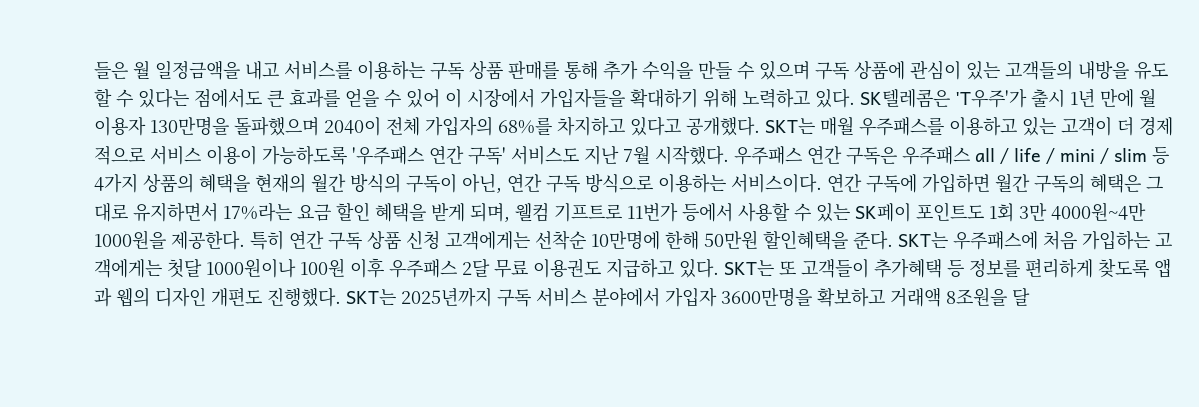들은 월 일정금액을 내고 서비스를 이용하는 구독 상품 판매를 통해 추가 수익을 만들 수 있으며 구독 상품에 관심이 있는 고객들의 내방을 유도할 수 있다는 점에서도 큰 효과를 얻을 수 있어 이 시장에서 가입자들을 확대하기 위해 노력하고 있다. SK텔레콤은 'T우주'가 출시 1년 만에 월 이용자 130만명을 돌파했으며 2040이 전체 가입자의 68%를 차지하고 있다고 공개했다. SKT는 매월 우주패스를 이용하고 있는 고객이 더 경제적으로 서비스 이용이 가능하도록 '우주패스 연간 구독' 서비스도 지난 7월 시작했다. 우주패스 연간 구독은 우주패스 all / life / mini / slim 등 4가지 상품의 혜택을 현재의 월간 방식의 구독이 아닌, 연간 구독 방식으로 이용하는 서비스이다. 연간 구독에 가입하면 월간 구독의 혜택은 그대로 유지하면서 17%라는 요금 할인 혜택을 받게 되며, 웰컴 기프트로 11번가 등에서 사용할 수 있는 SK페이 포인트도 1회 3만 4000원~4만1000원을 제공한다. 특히 연간 구독 상품 신청 고객에게는 선착순 10만명에 한해 50만원 할인혜택을 준다. SKT는 우주패스에 처음 가입하는 고객에게는 첫달 1000원이나 100원 이후 우주패스 2달 무료 이용권도 지급하고 있다. SKT는 또 고객들이 추가혜택 등 정보를 편리하게 찾도록 앱과 웹의 디자인 개편도 진행했다. SKT는 2025년까지 구독 서비스 분야에서 가입자 3600만명을 확보하고 거래액 8조원을 달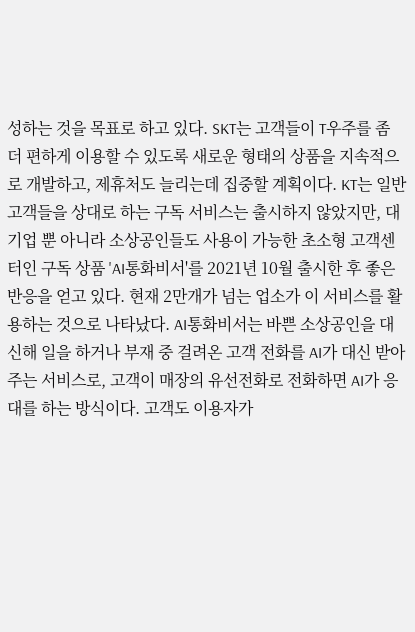성하는 것을 목표로 하고 있다. SKT는 고객들이 T우주를 좀 더 편하게 이용할 수 있도록 새로운 형태의 상품을 지속적으로 개발하고, 제휴처도 늘리는데 집중할 계획이다. KT는 일반 고객들을 상대로 하는 구독 서비스는 출시하지 않았지만, 대기업 뿐 아니라 소상공인들도 사용이 가능한 초소형 고객센터인 구독 상품 'AI통화비서'를 2021년 10월 출시한 후 좋은 반응을 얻고 있다. 현재 2만개가 넘는 업소가 이 서비스를 활용하는 것으로 나타났다. AI통화비서는 바쁜 소상공인을 대신해 일을 하거나 부재 중 걸려온 고객 전화를 AI가 대신 받아주는 서비스로, 고객이 매장의 유선전화로 전화하면 AI가 응대를 하는 방식이다. 고객도 이용자가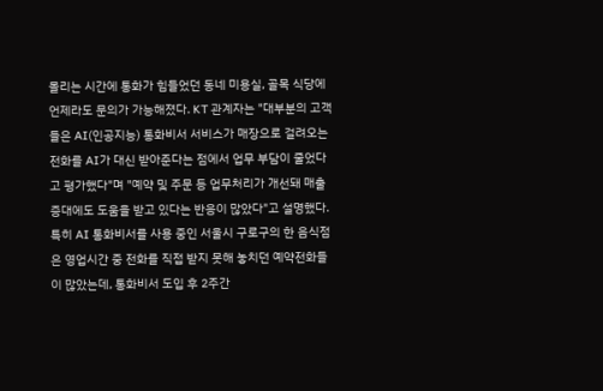몰리는 시간에 통화가 힘들었던 동네 미용실, 골목 식당에 언제라도 문의가 가능해졌다. KT 관계자는 "대부분의 고객들은 AI(인공지능) 통화비서 서비스가 매장으로 걸려오는 전화를 AI가 대신 받아준다는 점에서 업무 부담이 줄었다고 평가했다"며 "예약 및 주문 등 업무처리가 개선돼 매출 증대에도 도움을 받고 있다는 반응이 많았다"고 설명했다. 특히 AI 통화비서를 사용 중인 서울시 구로구의 한 음식점은 영업시간 중 전화를 직접 받지 못해 놓치던 예약전화들이 많았는데, 통화비서 도입 후 2주간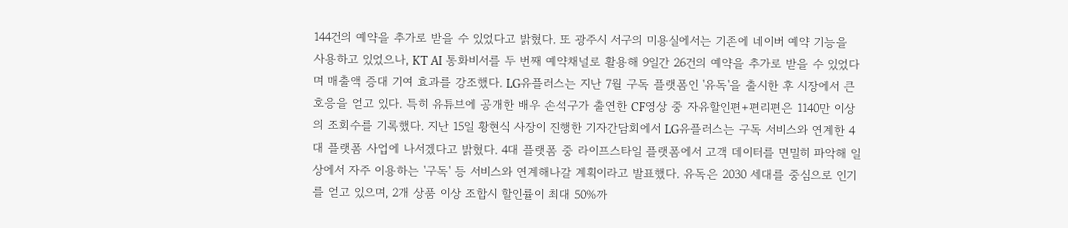144건의 예약을 추가로 받을 수 있었다고 밝혔다. 또 광주시 서구의 미용실에서는 기존에 네이버 예약 기능을 사용하고 있었으나, KT AI 통화비서를 두 번째 예약채널로 활용해 9일간 26건의 예약을 추가로 받을 수 있었다며 매출액 증대 기여 효과를 강조했다. LG유플러스는 지난 7월 구독 플랫폼인 '유독'을 출시한 후 시장에서 큰 호응을 얻고 있다. 특히 유튜브에 공개한 배우 손석구가 출연한 CF영상 중 자유할인편+편리편은 1140만 이상의 조회수를 기록했다. 지난 15일 황현식 사장이 진행한 기자간담회에서 LG유플러스는 구독 서비스와 연계한 4대 플랫폼 사업에 나서겠다고 밝혔다. 4대 플랫폼 중 라이프스타일 플랫폼에서 고객 데이터를 면밀히 파악해 일상에서 자주 이용하는 '구독' 등 서비스와 연계해나갈 계획이라고 발표했다. 유독은 2030 세대를 중심으로 인기를 얻고 있으며, 2개 상품 이상 조합시 할인률이 최대 50%까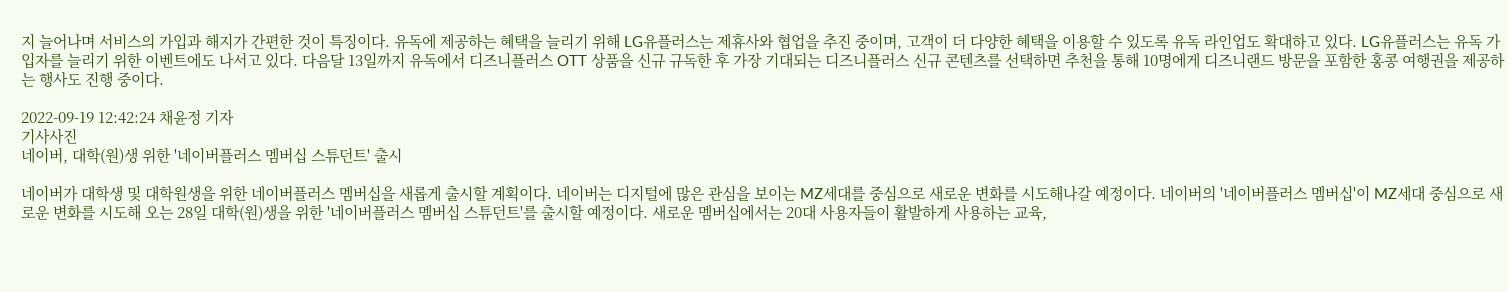지 늘어나며 서비스의 가입과 해지가 간편한 것이 특징이다. 유독에 제공하는 혜택을 늘리기 위해 LG유플러스는 제휴사와 협업을 추진 중이며, 고객이 더 다양한 혜택을 이용할 수 있도록 유독 라인업도 확대하고 있다. LG유플러스는 유독 가입자를 늘리기 위한 이벤트에도 나서고 있다. 다음달 13일까지 유독에서 디즈니플러스 OTT 상품을 신규 규독한 후 가장 기대되는 디즈니플러스 신규 콘텐츠를 선택하면 추천을 통해 10명에게 디즈니랜드 방문을 포함한 홍콩 여행권을 제공하는 행사도 진행 중이다.

2022-09-19 12:42:24 채윤정 기자
기사사진
네이버, 대학(원)생 위한 '네이버플러스 멤버십 스튜던트' 출시

네이버가 대학생 및 대학원생을 위한 네이버플러스 멤버십을 새롭게 출시할 계획이다. 네이버는 디지털에 많은 관심을 보이는 MZ세대를 중심으로 새로운 변화를 시도해나갈 예정이다. 네이버의 '네이버플러스 멤버십'이 MZ세대 중심으로 새로운 변화를 시도해 오는 28일 대학(원)생을 위한 '네이버플러스 멤버십 스튜던트'를 출시할 예정이다. 새로운 멤버십에서는 20대 사용자들이 활발하게 사용하는 교육,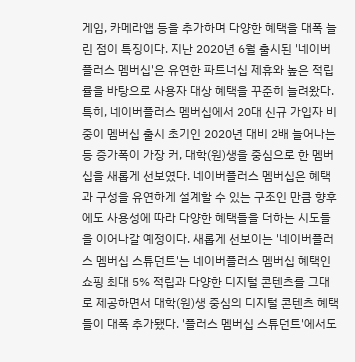게임, 카메라앱 등을 추가하며 다양한 혜택을 대폭 늘린 점이 특징이다. 지난 2020년 6월 출시된 '네이버플러스 멤버십'은 유연한 파트너십 제휴와 높은 적립률을 바탕으로 사용자 대상 혜택을 꾸준히 늘려왔다. 특히, 네이버플러스 멤버십에서 20대 신규 가입자 비중이 멤버십 출시 초기인 2020년 대비 2배 늘어나는 등 증가폭이 가장 커, 대학(원)생을 중심으로 한 멤버십을 새롭게 선보였다. 네이버플러스 멤버십은 혜택과 구성을 유연하게 설계할 수 있는 구조인 만큼 향후에도 사용성에 따라 다양한 혜택들을 더하는 시도들을 이어나갈 예정이다. 새롭게 선보이는 '네이버플러스 멤버십 스튜던트'는 네이버플러스 멤버십 혜택인 쇼핑 최대 5% 적립과 다양한 디지털 콘텐츠를 그대로 제공하면서 대학(원)생 중심의 디지털 콘텐츠 혜택들이 대폭 추가됐다. '플러스 멤버십 스튜던트'에서도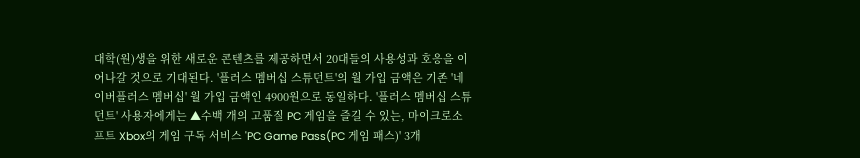대학(원)생을 위한 새로운 콘텐츠를 제공하면서 20대들의 사용성과 호응을 이어나갈 것으로 기대된다. '플러스 멤버십 스튜던트'의 월 가입 금액은 기존 '네이버플러스 멤버십' 월 가입 금액인 4900원으로 동일하다. '플러스 멤버십 스튜던트' 사용자에게는 ▲수백 개의 고품질 PC 게임을 즐길 수 있는, 마이크로소프트 Xbox의 게임 구독 서비스 'PC Game Pass(PC 게임 패스)' 3개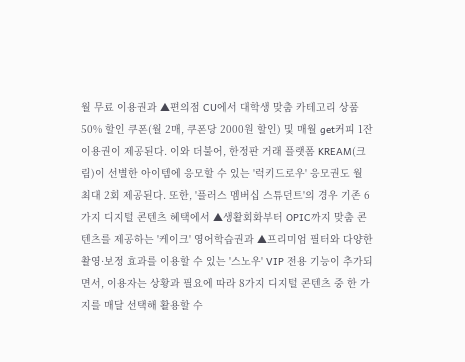월 무료 이용권과 ▲편의점 CU에서 대학생 맞춤 카테고리 상품 50% 할인 쿠폰(월 2매, 쿠폰당 2000원 할인) 및 매월 get커피 1잔 이용권이 제공된다. 이와 더불어, 한정판 거래 플랫폼 KREAM(크림)이 선별한 아이템에 응모할 수 있는 '럭키드로우' 응모권도 월 최대 2회 제공된다. 또한, '플러스 멤버십 스튜던트'의 경우 기존 6가지 디지털 콘텐츠 혜택에서 ▲생활회화부터 OPIC까지 맞춤 콘텐츠를 제공하는 '케이크' 영어학습권과 ▲프리미엄 필터와 다양한 촬영·보정 효과를 이용할 수 있는 '스노우' VIP 전용 기능이 추가되면서, 이용자는 상황과 필요에 따라 8가지 디지털 콘텐츠 중 한 가지를 매달 선택해 활용할 수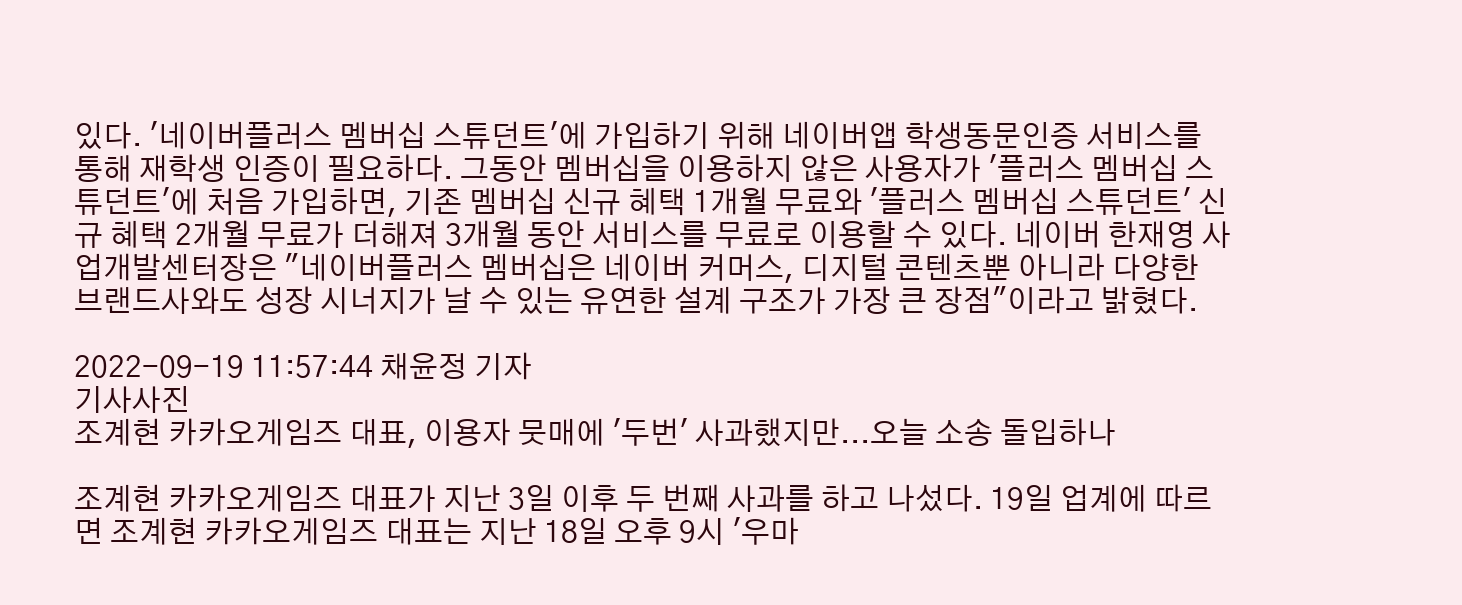있다. '네이버플러스 멤버십 스튜던트'에 가입하기 위해 네이버앱 학생동문인증 서비스를 통해 재학생 인증이 필요하다. 그동안 멤버십을 이용하지 않은 사용자가 '플러스 멤버십 스튜던트'에 처음 가입하면, 기존 멤버십 신규 혜택 1개월 무료와 '플러스 멤버십 스튜던트' 신규 혜택 2개월 무료가 더해져 3개월 동안 서비스를 무료로 이용할 수 있다. 네이버 한재영 사업개발센터장은 "네이버플러스 멤버십은 네이버 커머스, 디지털 콘텐츠뿐 아니라 다양한 브랜드사와도 성장 시너지가 날 수 있는 유연한 설계 구조가 가장 큰 장점"이라고 밝혔다.

2022-09-19 11:57:44 채윤정 기자
기사사진
조계현 카카오게임즈 대표, 이용자 뭇매에 '두번' 사과했지만...오늘 소송 돌입하나

조계현 카카오게임즈 대표가 지난 3일 이후 두 번째 사과를 하고 나섰다. 19일 업계에 따르면 조계현 카카오게임즈 대표는 지난 18일 오후 9시 '우마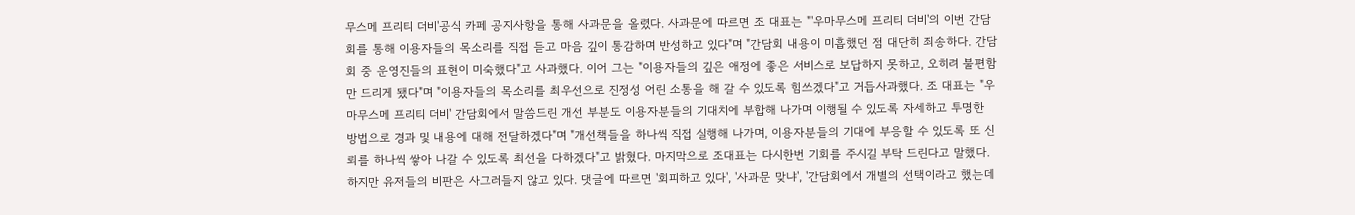무스메 프리티 더비'공식 카페 공지사항을 통해 사과문을 올렸다. 사과문에 따르면 조 대표는 "'우마무스메 프리티 더비'의 이번 간담회를 통해 이용자들의 목소리를 직접 듣고 마음 깊이 통감하며 반성하고 있다"며 "간담회 내용이 미흡했던 점 대단히 죄송하다. 간담회 중 운영진들의 표현이 미숙했다"고 사과했다. 이어 그는 "이용자들의 깊은 애정에 좋은 서비스로 보답하지 못하고, 오히려 불편함만 드리게 됐다"며 "이용자들의 목소리를 최우선으로 진정성 어린 소통을 해 갈 수 있도록 힘쓰겠다"고 거듭사과했다. 조 대표는 "우마무스메 프리티 더비' 간담회에서 말씀드린 개선 부분도 이용자분들의 기대치에 부합해 나가며 이행될 수 있도록 자세하고 투명한 방법으로 경과 및 내용에 대해 전달하겠다"며 "개선책들을 하나씩 직접 실행해 나가며, 이용자분들의 기대에 부응할 수 있도록 또 신뢰를 하나씩 쌓아 나갈 수 있도록 최선을 다하겠다"고 밝혔다. 마지막으로 조대표는 다시한번 기회를 주시길 부탁 드린다고 말했다. 하지만 유저들의 비판은 사그러들지 않고 있다. 댓글에 따르면 '회피하고 있다', '사과문 맞냐', '간담회에서 개별의 선택이라고 했는데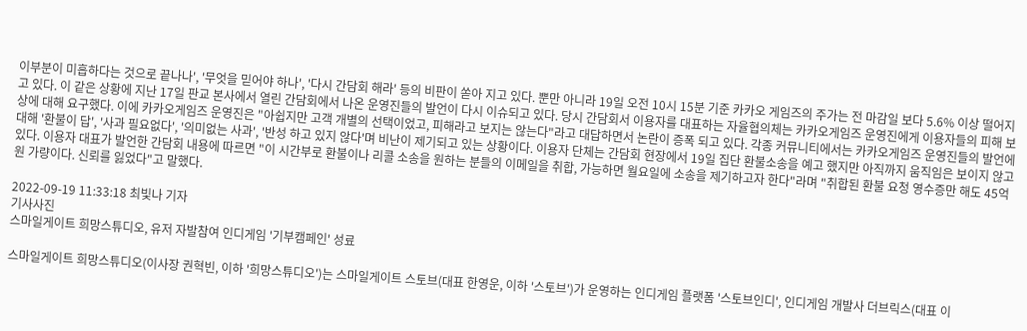이부분이 미흡하다는 것으로 끝나나', '무엇을 믿어야 하나', '다시 간담회 해라' 등의 비판이 쏟아 지고 있다. 뿐만 아니라 19일 오전 10시 15분 기준 카카오 게임즈의 주가는 전 마감일 보다 5.6% 이상 떨어지고 있다. 이 같은 상황에 지난 17일 판교 본사에서 열린 간담회에서 나온 운영진들의 발언이 다시 이슈되고 있다. 당시 간담회서 이용자를 대표하는 자율협의체는 카카오게임즈 운영진에게 이용자들의 피해 보상에 대해 요구했다. 이에 카카오게임즈 운영진은 "아쉽지만 고객 개별의 선택이었고, 피해라고 보지는 않는다"라고 대답하면서 논란이 증폭 되고 있다. 각종 커뮤니티에서는 카카오게임즈 운영진들의 발언에 대해 '환불이 답', '사과 필요없다', '의미없는 사과', '반성 하고 있지 않다'며 비난이 제기되고 있는 상황이다. 이용자 단체는 간담회 현장에서 19일 집단 환불소송을 예고 했지만 아직까지 움직임은 보이지 않고 있다. 이용자 대표가 발언한 간담회 내용에 따르면 "이 시간부로 환불이나 리콜 소송을 원하는 분들의 이메일을 취합, 가능하면 월요일에 소송을 제기하고자 한다"라며 "취합된 환불 요청 영수증만 해도 45억 원 가량이다. 신뢰를 잃었다"고 말했다.

2022-09-19 11:33:18 최빛나 기자
기사사진
스마일게이트 희망스튜디오, 유저 자발참여 인디게임 '기부캠페인' 성료

스마일게이트 희망스튜디오(이사장 권혁빈, 이하 '희망스튜디오')는 스마일게이트 스토브(대표 한영운, 이하 '스토브')가 운영하는 인디게임 플랫폼 '스토브인디', 인디게임 개발사 더브릭스(대표 이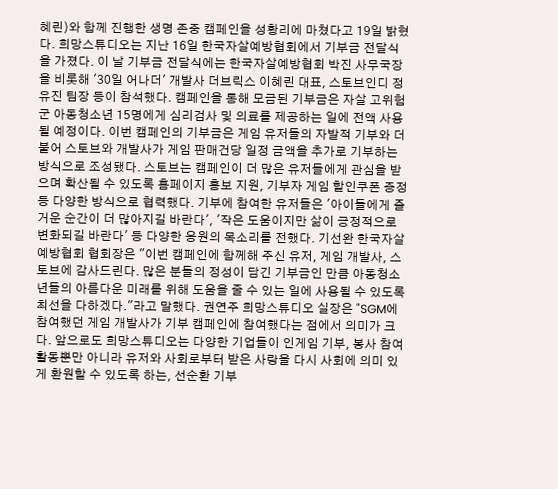혜린)와 함께 진행한 생명 존중 캠페인을 성황리에 마쳤다고 19일 밝혔다. 희망스튜디오는 지난 16일 한국자살예방협회에서 기부금 전달식을 가졌다. 이 날 기부금 전달식에는 한국자살예방협회 박진 사무국장을 비롯해 '30일 어나더' 개발사 더브릭스 이혜린 대표, 스토브인디 정유진 팀장 등이 참석했다. 캠페인을 통해 모금된 기부금은 자살 고위험군 아동청소년 15명에게 심리검사 및 의료를 제공하는 일에 전액 사용될 예정이다. 이번 캠페인의 기부금은 게임 유저들의 자발적 기부와 더불어 스토브와 개발사가 게임 판매건당 일정 금액을 추가로 기부하는 방식으로 조성됐다. 스토브는 캠페인이 더 많은 유저들에게 관심을 받으며 확산될 수 있도록 홈페이지 홍보 지원, 기부자 게임 할인쿠폰 증정 등 다양한 방식으로 협력했다. 기부에 참여한 유저들은 '아이들에게 즐거운 순간이 더 많아지길 바란다', '작은 도움이지만 삶이 긍정적으로 변화되길 바란다' 등 다양한 응원의 목소리를 전했다. 기선완 한국자살예방협회 협회장은 "이번 캠페인에 함께해 주신 유저, 게임 개발사, 스토브에 감사드린다. 많은 분들의 정성이 담긴 기부금인 만큼 아동청소년들의 아름다운 미래를 위해 도움을 줄 수 있는 일에 사용될 수 있도록 최선을 다하겠다."라고 말했다. 권연주 희망스튜디오 실장은 "SGM에 참여했던 게임 개발사가 기부 캠페인에 참여했다는 점에서 의미가 크다. 앞으로도 희망스튜디오는 다양한 기업들이 인게임 기부, 봉사 참여 활동뿐만 아니라 유저와 사회로부터 받은 사랑을 다시 사회에 의미 있게 환원할 수 있도록 하는, 선순환 기부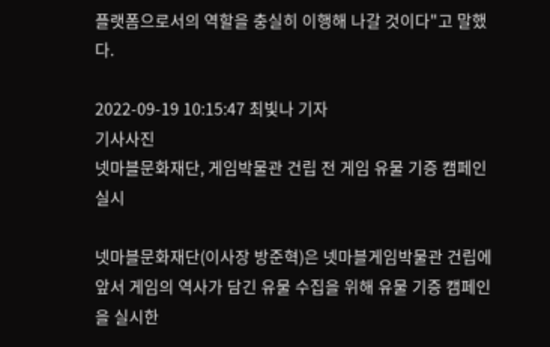플랫폼으로서의 역할을 충실히 이행해 나갈 것이다"고 말했다.

2022-09-19 10:15:47 최빛나 기자
기사사진
넷마블문화재단, 게임박물관 건립 전 게임 유물 기증 캠페인 실시

넷마블문화재단(이사장 방준혁)은 넷마블게임박물관 건립에 앞서 게임의 역사가 담긴 유물 수집을 위해 유물 기증 캠페인을 실시한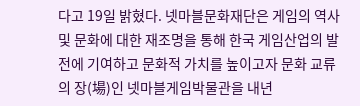다고 19일 밝혔다. 넷마블문화재단은 게임의 역사 및 문화에 대한 재조명을 통해 한국 게임산업의 발전에 기여하고 문화적 가치를 높이고자 문화 교류의 장(場)인 넷마블게임박물관을 내년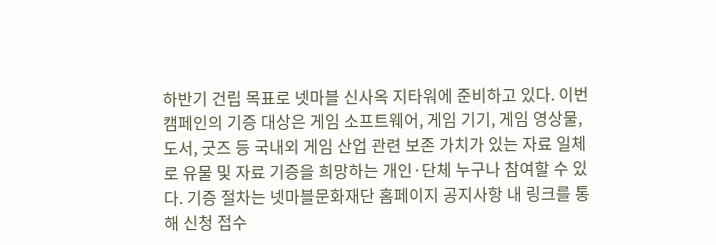하반기 건립 목표로 넷마블 신사옥 지타워에 준비하고 있다. 이번 캠페인의 기증 대상은 게임 소프트웨어, 게임 기기, 게임 영상물, 도서, 굿즈 등 국내외 게임 산업 관련 보존 가치가 있는 자료 일체로 유물 및 자료 기증을 희망하는 개인·단체 누구나 참여할 수 있다. 기증 절차는 넷마블문화재단 홈페이지 공지사항 내 링크를 통해 신청 접수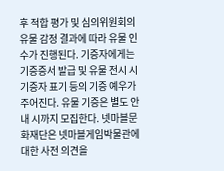후 적합 평가 및 심의위원회의 유물 감정 결과에 따라 유물 인수가 진행된다. 기증자에게는 기증증서 발급 및 유물 전시 시 기증자 표기 등의 기증 예우가 주어진다. 유물 기증은 별도 안내 시까지 모집한다. 넷마블문화재단은 넷마블게임박물관에 대한 사전 의견을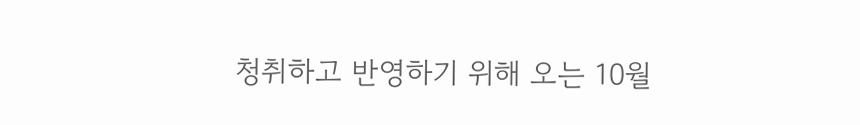청취하고 반영하기 위해 오는 10월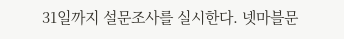31일까지 설문조사를 실시한다. 넷마블문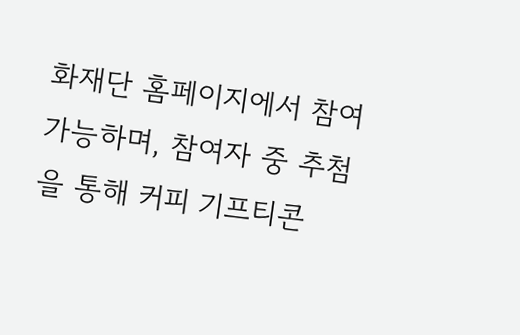화재단 홈페이지에서 참여 가능하며, 참여자 중 추첨을 통해 커피 기프티콘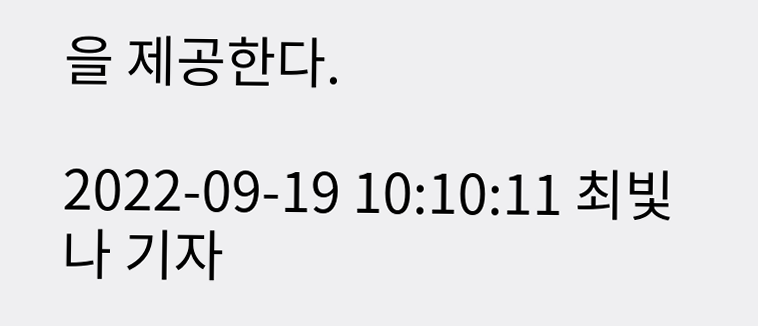을 제공한다.

2022-09-19 10:10:11 최빛나 기자